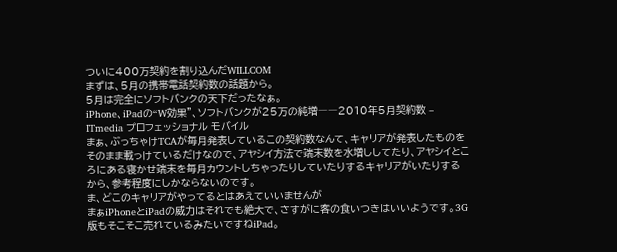ついに400万契約を割り込んだWILLCOM
まずは、5月の携帯電話契約数の話題から。
5月は完全にソフトバンクの天下だったなぁ。
iPhone、iPadの“W効果”、ソフトバンクが25万の純増――2010年5月契約数 – ITmedia プロフェッショナル モバイル
まぁ、ぶっちゃけTCAが毎月発表しているこの契約数なんて、キャリアが発表したものをそのまま載っけているだけなので、アヤシイ方法で端末数を水増ししてたり、アヤシイところにある寝かせ端末を毎月カウントしちゃったりしていたりするキャリアがいたりするから、参考程度にしかならないのです。
ま、どこのキャリアがやってるとはあえていいませんが
まぁiPhoneとiPadの威力はそれでも絶大で、さすがに客の食いつきはいいようです。3G版もそこそこ売れているみたいですねiPad。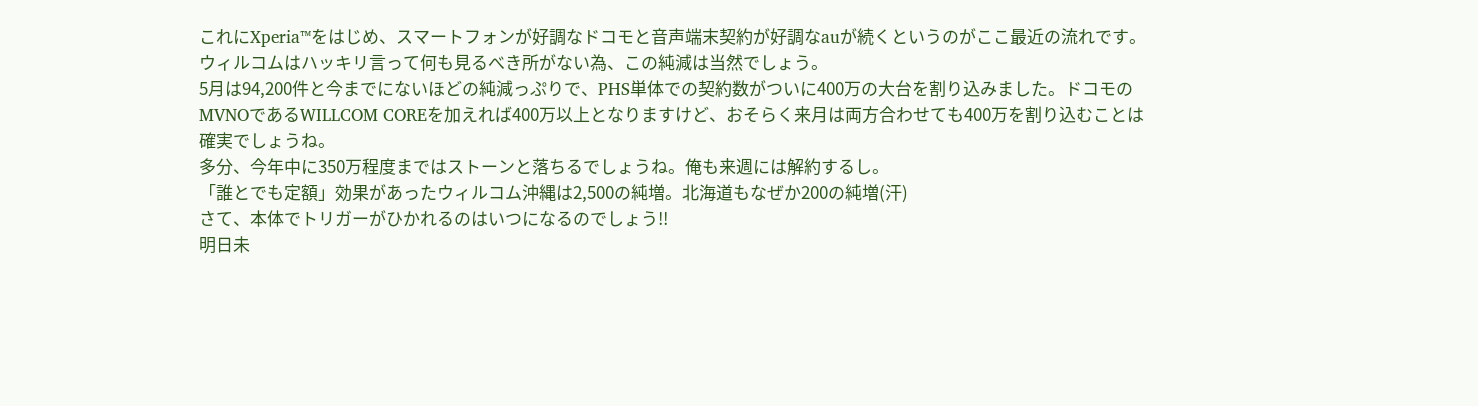これにXperia™をはじめ、スマートフォンが好調なドコモと音声端末契約が好調なauが続くというのがここ最近の流れです。
ウィルコムはハッキリ言って何も見るべき所がない為、この純減は当然でしょう。
5月は94,200件と今までにないほどの純減っぷりで、PHS単体での契約数がついに400万の大台を割り込みました。ドコモのMVNOであるWILLCOM COREを加えれば400万以上となりますけど、おそらく来月は両方合わせても400万を割り込むことは確実でしょうね。
多分、今年中に350万程度まではストーンと落ちるでしょうね。俺も来週には解約するし。
「誰とでも定額」効果があったウィルコム沖縄は2,500の純増。北海道もなぜか200の純増(汗)
さて、本体でトリガーがひかれるのはいつになるのでしょう!!
明日未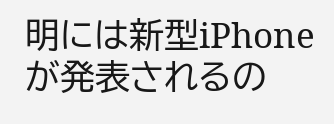明には新型iPhoneが発表されるの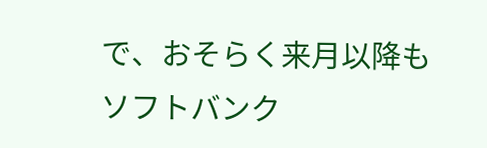で、おそらく来月以降もソフトバンク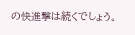の快進撃は続くでしょう。